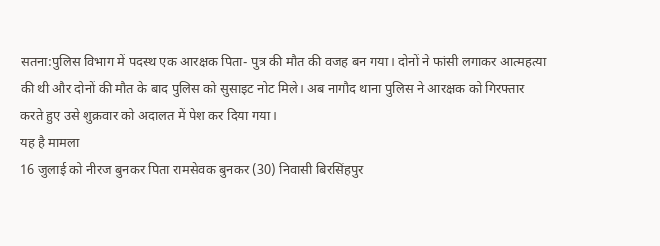सतना:पुलिस विभाग में पदस्थ एक आरक्षक पिता- पुत्र की मौत की वजह बन गया। दोनों ने फांसी लगाकर आत्महत्या की थी और दोनों की मौत के बाद पुलिस को सुसाइट नोट मिले। अब नागौद थाना पुलिस ने आरक्षक को गिरफ्तार करते हुए उसे शुक्रवार को अदालत में पेश कर दिया गया।
यह है मामला
16 जुलाई को नीरज बुनकर पिता रामसेवक बुनकर (30) निवासी बिरसिंहपुर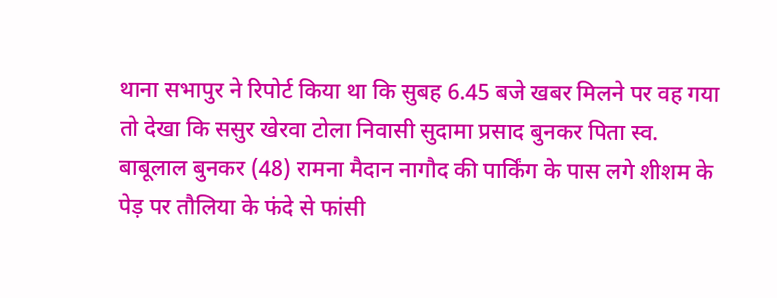थाना सभापुर ने रिपोर्ट किया था कि सुबह 6.45 बजे खबर मिलने पर वह गया तो देखा कि ससुर खेरवा टोला निवासी सुदामा प्रसाद बुनकर पिता स्व. बाबूलाल बुनकर (48) रामना मैदान नागौद की पार्किंग के पास लगे शीशम के पेड़ पर तौलिया के फंदे से फांसी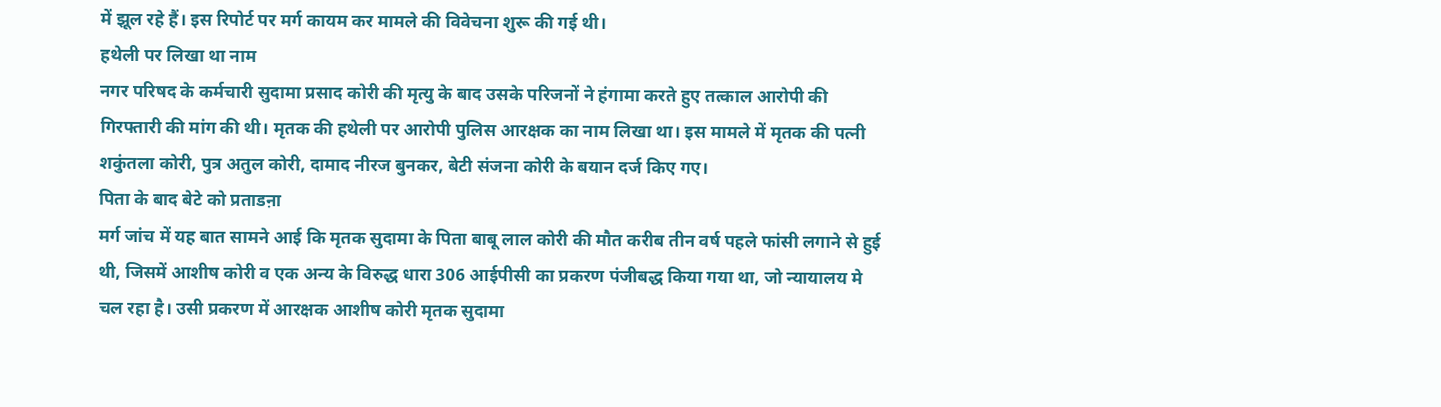में झूल रहे हैं। इस रिपोर्ट पर मर्ग कायम कर मामले की विवेचना शुरू की गई थी।
हथेली पर लिखा था नाम
नगर परिषद के कर्मचारी सुदामा प्रसाद कोरी की मृत्यु के बाद उसके परिजनों ने हंगामा करते हुए तत्काल आरोपी की गिरफ्तारी की मांग की थी। मृतक की हथेली पर आरोपी पुलिस आरक्षक का नाम लिखा था। इस मामले में मृतक की पत्नी शकुंतला कोरी, पुत्र अतुल कोरी, दामाद नीरज बुनकर, बेटी संजना कोरी के बयान दर्ज किए गए।
पिता के बाद बेटे को प्रताडऩा
मर्ग जांच में यह बात सामने आई कि मृतक सुदामा के पिता बाबू लाल कोरी की मौत करीब तीन वर्ष पहले फांसी लगाने से हुई थी, जिसमें आशीष कोरी व एक अन्य के विरुद्ध धारा 306 आईपीसी का प्रकरण पंजीबद्ध किया गया था, जो न्यायालय मे चल रहा है। उसी प्रकरण में आरक्षक आशीष कोरी मृतक सुदामा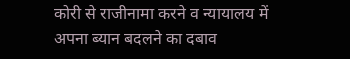कोरी से राजीनामा करने व न्यायालय में अपना ब्यान बदलने का दबाव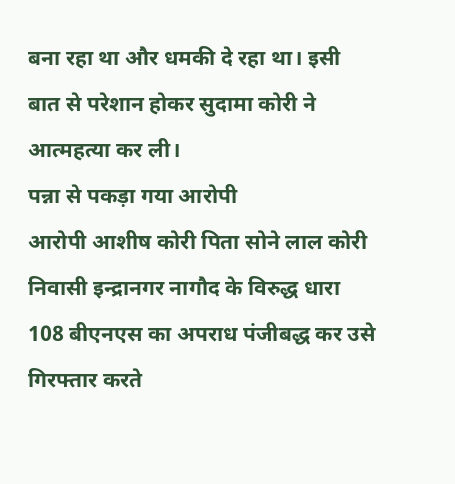बना रहा था और धमकी दे रहा था। इसी बात से परेशान होकर सुदामा कोरी ने आत्महत्या कर ली।
पन्ना से पकड़ा गया आरोपी
आरोपी आशीष कोरी पिता सोने लाल कोरी निवासी इन्द्रानगर नागौद के विरुद्ध धारा 108 बीएनएस का अपराध पंजीबद्ध कर उसे गिरफ्तार करते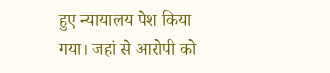हुए न्यायालय पेश किया गया। जहां से आरोपी को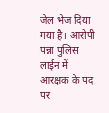जेल भेज दिया गया है। आरोपी पन्ना पुलिस लाईन में आरक्षक के पद पर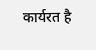कार्यरत है